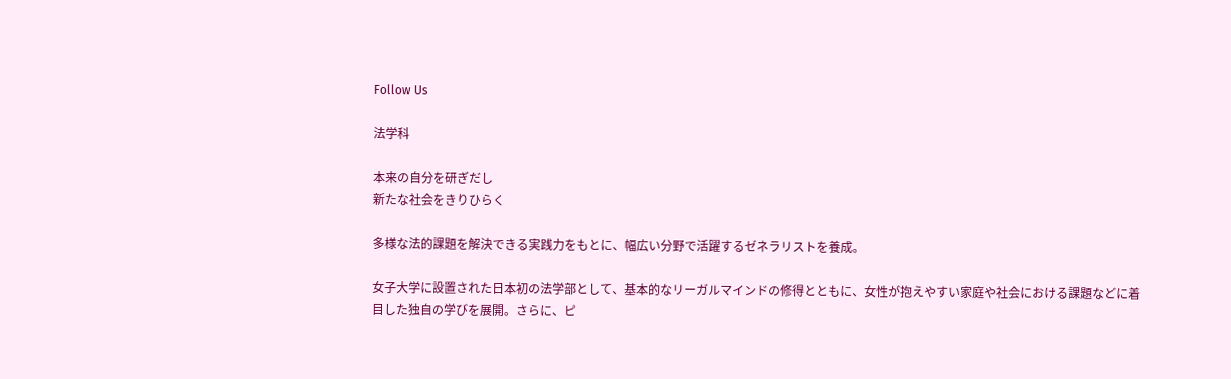Follow Us

法学科

本来の自分を研ぎだし
新たな社会をきりひらく

多様な法的課題を解決できる実践力をもとに、幅広い分野で活躍するゼネラリストを養成。

女子大学に設置された日本初の法学部として、基本的なリーガルマインドの修得とともに、女性が抱えやすい家庭や社会における課題などに着目した独自の学びを展開。さらに、ピ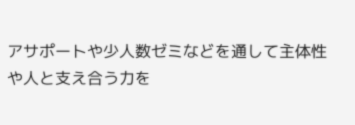アサポートや少人数ゼミなどを通して主体性や人と支え合う力を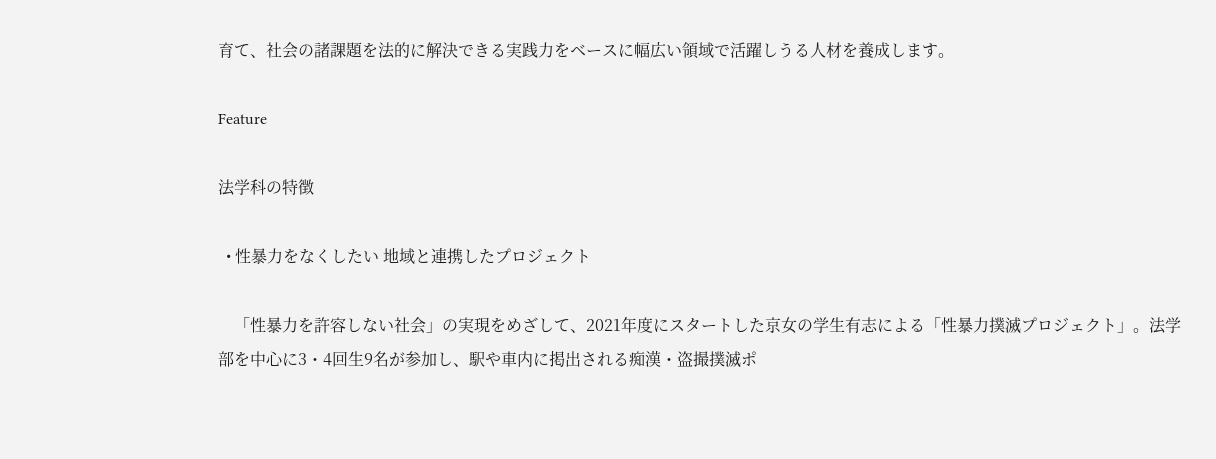育て、社会の諸課題を法的に解決できる実践力をベースに幅広い領域で活躍しうる人材を養成します。

Feature

法学科の特徴

  • 性暴力をなくしたい 地域と連携したプロジェクト

    「性暴力を許容しない社会」の実現をめざして、2021年度にスタートした京女の学生有志による「性暴力撲滅プロジェクト」。法学部を中心に3・4回生9名が参加し、駅や車内に掲出される痴漢・盗撮撲滅ポ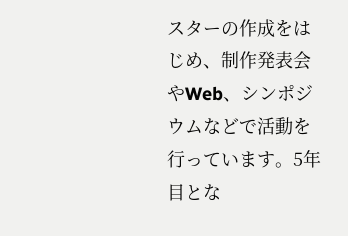スターの作成をはじめ、制作発表会やWeb、シンポジウムなどで活動を行っています。5年目とな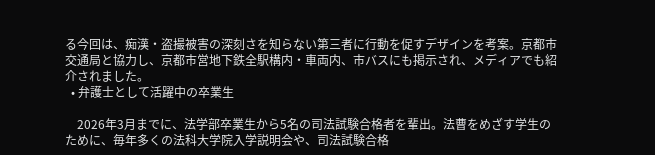る今回は、痴漢・盗撮被害の深刻さを知らない第三者に行動を促すデザインを考案。京都市交通局と協力し、京都市営地下鉄全駅構内・車両内、市バスにも掲示され、メディアでも紹介されました。
  • 弁護士として活躍中の卒業生

    2026年3月までに、法学部卒業生から5名の司法試験合格者を輩出。法曹をめざす学生のために、毎年多くの法科大学院入学説明会や、司法試験合格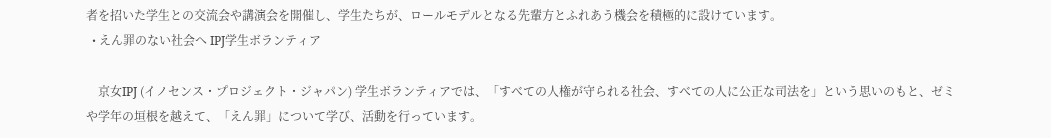者を招いた学生との交流会や講演会を開催し、学生たちが、ロールモデルとなる先輩方とふれあう機会を積極的に設けています。
  • えん罪のない社会へ IPJ学生ボランティア

    京女IPJ (イノセンス・プロジェクト・ジャパン) 学生ボランティアでは、「すべての人権が守られる社会、すべての人に公正な司法を」という思いのもと、ゼミや学年の垣根を越えて、「えん罪」について学び、活動を行っています。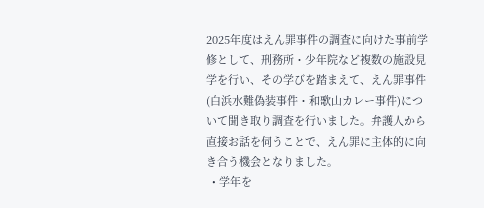2025年度はえん罪事件の調査に向けた事前学修として、刑務所・少年院など複数の施設見学を行い、その学びを踏まえて、えん罪事件(白浜水難偽装事件・和歌山カレー事件)について聞き取り調査を行いました。弁護人から直接お話を伺うことで、えん罪に主体的に向き合う機会となりました。
  • 学年を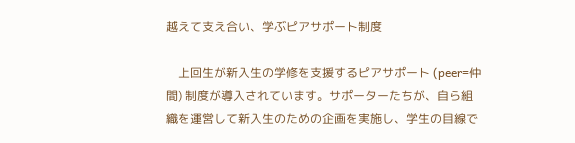越えて支え合い、学ぶピアサポート制度

    上回生が新入生の学修を支援するピアサポート (peer=仲間) 制度が導入されています。サポーターたちが、自ら組織を運営して新入生のための企画を実施し、学生の目線で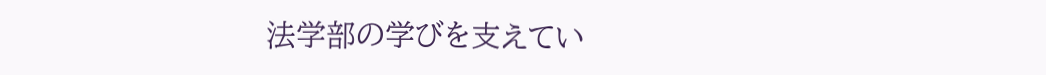法学部の学びを支えてい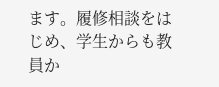ます。履修相談をはじめ、学生からも教員か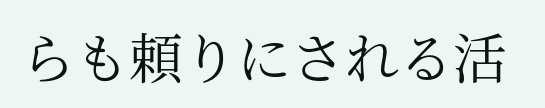らも頼りにされる活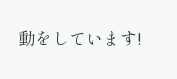動をしています!